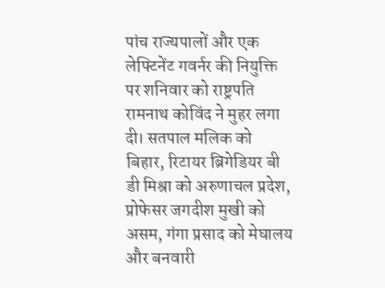पांच राज्यपालों और एक लेफ्टिनेंट गवर्नर की नियुक्ति पर शनिवार को राष्ट्रपति रामनाथ कोविंद ने मुहर लगा दी। सतपाल मलिक को बिहार, रिटायर ब्रिगेडियर बी डी मिश्रा को अरुणाचल प्रदेश, प्रोफेसर जगदीश मुखी को असम, गंगा प्रसाद को मेघालय और बनवारी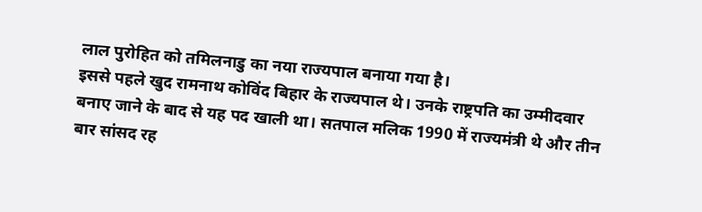लाल पुरोहित को तमिलनाडु का नया राज्यपाल बनाया गया है।
इससे पहले खुद रामनाथ कोविंद बिहार के राज्यपाल थे। उनके राष्ट्रपति का उम्मीदवार बनाए जाने के बाद से यह पद खाली था। सतपाल मलिक 1990 में राज्यमंत्री थे और तीन बार सांसद रह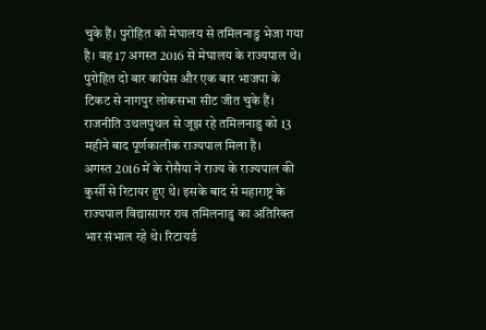चुके हैं। पुरोहित को मेघालय से तमिलनाडु भेजा गया है। वह 17 अगस्त 2016 से मेघालय के राज्यपाल थे। पुरोहित दो बार कांग्रेस और एक बार भाजपा के टिकट से नागपुर लोकसभा सीट जीत चुके हैं। राजनीति उथलपुथल से जूझ रहे तमिलनाडु को 13 महीने बाद पूर्णकालीक राज्यपाल मिला है।
अगस्त 2016 में के रोसैया ने राज्य के राज्यपाल की कुर्सी से रिटायर हुए थे। इसके बाद से महाराष्ट्र के राज्यपाल विद्यासागर राव तमिलनाडु का अतिरिक्त भार संभाल रहे थे। रिटायर्ड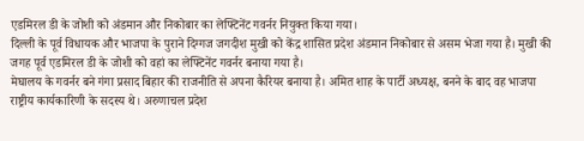एडमिरल डी के जोशी को अंडमान और निकोबार का लेफ्टिनेंट गवर्नर नियुक्त किया गया।
दिल्ली के पूर्व विधायक और भाजपा के पुराने दिग्गज जगदीश मुखी को केंद्र शासित प्रदेश अंडमान निकोबार से असम भेजा गया है। मुखी की जगह पूर्व एडमिरल डी के जोशी को वहां का लेफ्टिनेंट गवर्नर बनाया गया है।
मेघालय के गवर्नर बने गंगा प्रसाद बिहार की राजनीति से अपना कैरियर बनाया है। अमित शाह के पार्टी अध्यक्ष, बनने के बाद वह भाजपा राष्ट्रीय कार्यकारिणी के सदस्य थे। अरुणाचल प्रदेश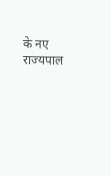के नए राज्यपाल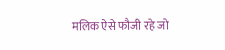मलिक ऐसे फौजी रहे जो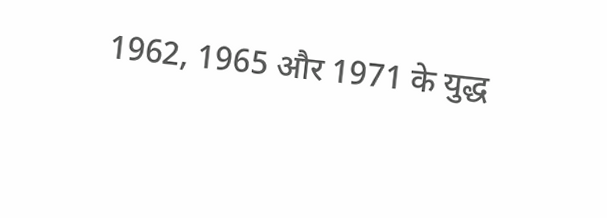1962, 1965 और 1971 के युद्ध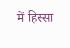में हिस्सा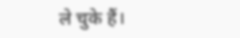ले चुके हैं।